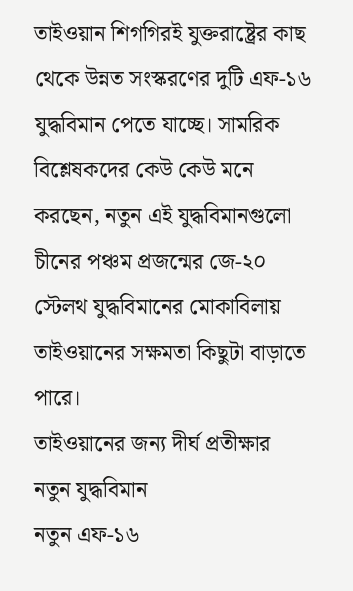তাইওয়ান শিগগিরই যুক্তরাষ্ট্রের কাছ থেকে উন্নত সংস্করণের দুটি এফ-১৬ যুদ্ধবিমান পেতে যাচ্ছে। সামরিক বিশ্লেষকদের কেউ কেউ মনে করছেন, নতুন এই যুদ্ধবিমানগুলো চীনের পঞ্চম প্রজন্মের জে-২০ স্টেলথ যুদ্ধবিমানের মোকাবিলায় তাইওয়ানের সক্ষমতা কিছুটা বাড়াতে পারে।
তাইওয়ানের জন্য দীর্ঘ প্রতীক্ষার নতুন যুদ্ধবিমান
নতুন এফ-১৬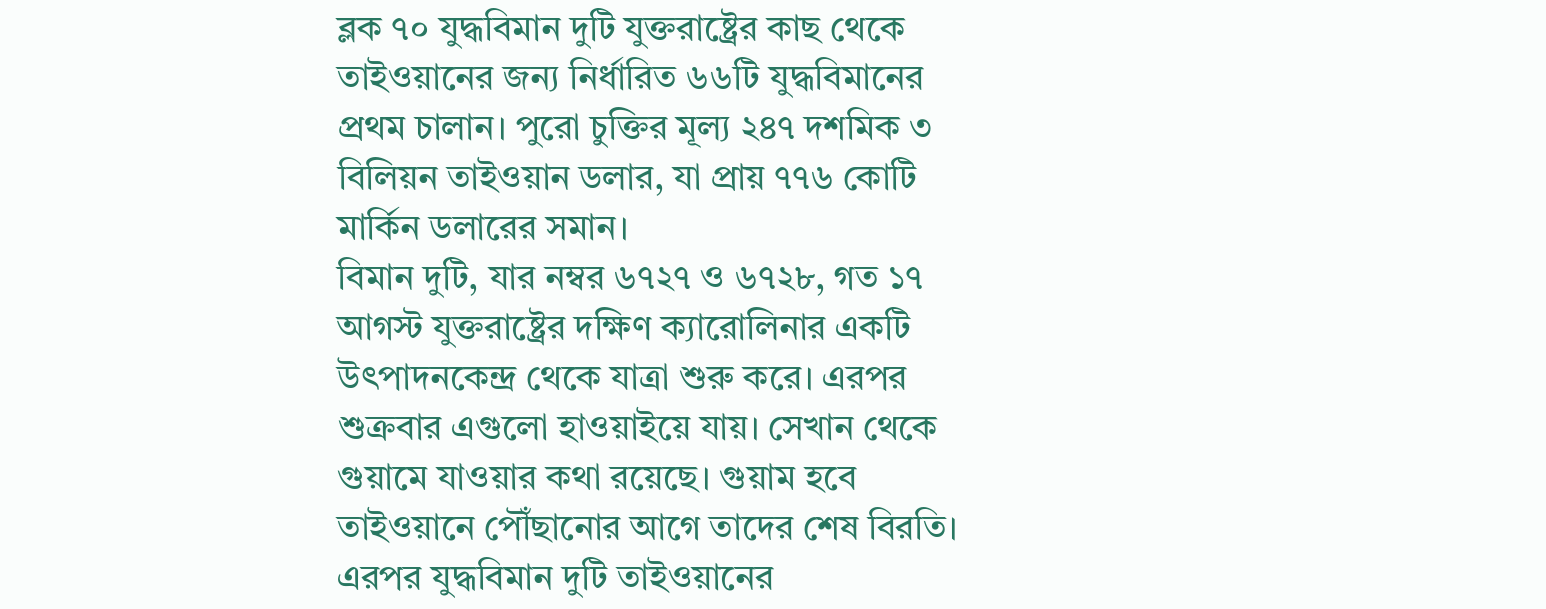ব্লক ৭০ যুদ্ধবিমান দুটি যুক্তরাষ্ট্রের কাছ থেকে তাইওয়ানের জন্য নির্ধারিত ৬৬টি যুদ্ধবিমানের প্রথম চালান। পুরো চুক্তির মূল্য ২৪৭ দশমিক ৩ বিলিয়ন তাইওয়ান ডলার, যা প্রায় ৭৭৬ কোটি মার্কিন ডলারের সমান।
বিমান দুটি, যার নম্বর ৬৭২৭ ও ৬৭২৮, গত ১৭ আগস্ট যুক্তরাষ্ট্রের দক্ষিণ ক্যারোলিনার একটি উৎপাদনকেন্দ্র থেকে যাত্রা শুরু করে। এরপর শুক্রবার এগুলো হাওয়াইয়ে যায়। সেখান থেকে গুয়ামে যাওয়ার কথা রয়েছে। গুয়াম হবে তাইওয়ানে পৌঁছানোর আগে তাদের শেষ বিরতি।
এরপর যুদ্ধবিমান দুটি তাইওয়ানের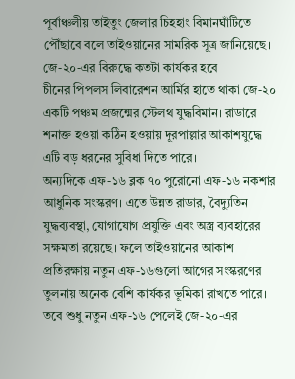পূর্বাঞ্চলীয় তাইতুং জেলার চিহহাং বিমানঘাঁটিতে পৌঁছাবে বলে তাইওয়ানের সামরিক সূত্র জানিয়েছে।
জে-২০-এর বিরুদ্ধে কতটা কার্যকর হবে
চীনের পিপলস লিবারেশন আর্মির হাতে থাকা জে-২০ একটি পঞ্চম প্রজন্মের স্টেলথ যুদ্ধবিমান। রাডারে শনাক্ত হওয়া কঠিন হওয়ায় দূরপাল্লার আকাশযুদ্ধে এটি বড় ধরনের সুবিধা দিতে পারে।
অন্যদিকে এফ-১৬ ব্লক ৭০ পুরোনো এফ-১৬ নকশার আধুনিক সংস্করণ। এতে উন্নত রাডার, বৈদ্যুতিন যুদ্ধব্যবস্থা, যোগাযোগ প্রযুক্তি এবং অস্ত্র ব্যবহারের সক্ষমতা রয়েছে। ফলে তাইওয়ানের আকাশ প্রতিরক্ষায় নতুন এফ-১৬গুলো আগের সংস্করণের তুলনায় অনেক বেশি কার্যকর ভূমিকা রাখতে পারে।
তবে শুধু নতুন এফ-১৬ পেলেই জে-২০-এর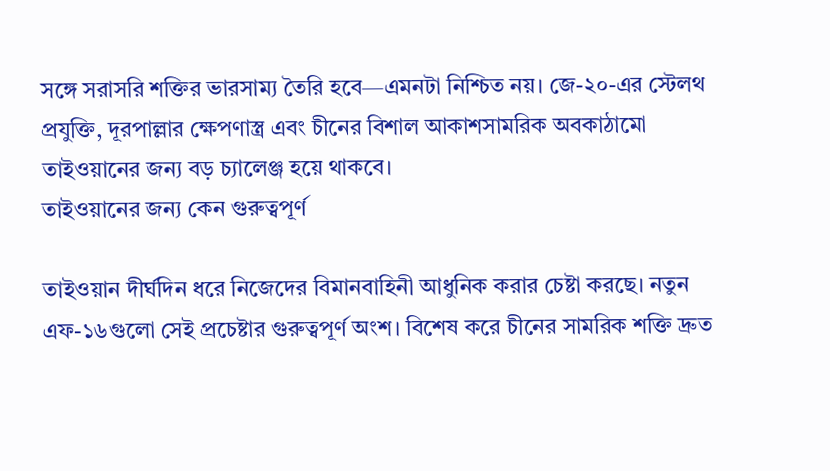সঙ্গে সরাসরি শক্তির ভারসাম্য তৈরি হবে—এমনটা নিশ্চিত নয়। জে-২০-এর স্টেলথ প্রযুক্তি, দূরপাল্লার ক্ষেপণাস্ত্র এবং চীনের বিশাল আকাশসামরিক অবকাঠামো তাইওয়ানের জন্য বড় চ্যালেঞ্জ হয়ে থাকবে।
তাইওয়ানের জন্য কেন গুরুত্বপূর্ণ

তাইওয়ান দীর্ঘদিন ধরে নিজেদের বিমানবাহিনী আধুনিক করার চেষ্টা করছে। নতুন এফ-১৬গুলো সেই প্রচেষ্টার গুরুত্বপূর্ণ অংশ। বিশেষ করে চীনের সামরিক শক্তি দ্রুত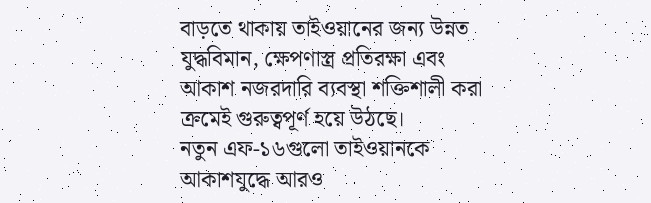বাড়তে থাকায় তাইওয়ানের জন্য উন্নত যুদ্ধবিমান, ক্ষেপণাস্ত্র প্রতিরক্ষা এবং আকাশ নজরদারি ব্যবস্থা শক্তিশালী করা ক্রমেই গুরুত্বপূর্ণ হয়ে উঠছে।
নতুন এফ-১৬গুলো তাইওয়ানকে আকাশযুদ্ধে আরও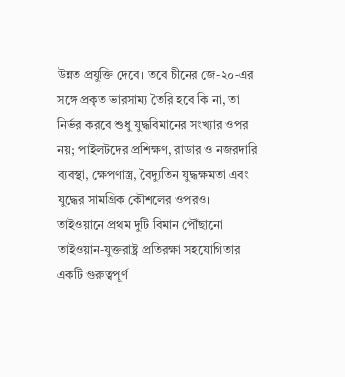উন্নত প্রযুক্তি দেবে। তবে চীনের জে-২০-এর সঙ্গে প্রকৃত ভারসাম্য তৈরি হবে কি না, তা নির্ভর করবে শুধু যুদ্ধবিমানের সংখ্যার ওপর নয়; পাইলটদের প্রশিক্ষণ, রাডার ও নজরদারি ব্যবস্থা, ক্ষেপণাস্ত্র, বৈদ্যুতিন যুদ্ধক্ষমতা এবং যুদ্ধের সামগ্রিক কৌশলের ওপরও।
তাইওয়ানে প্রথম দুটি বিমান পৌঁছানো তাইওয়ান-যুক্তরাষ্ট্র প্রতিরক্ষা সহযোগিতার একটি গুরুত্বপূর্ণ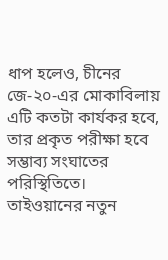ধাপ হলেও, চীনের জে-২০-এর মোকাবিলায় এটি কতটা কার্যকর হবে, তার প্রকৃত পরীক্ষা হবে সম্ভাব্য সংঘাতের পরিস্থিতিতে।
তাইওয়ানের নতুন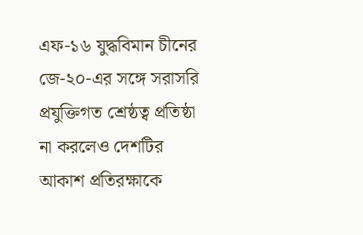এফ-১৬ যুদ্ধবিমান চীনের জে-২০-এর সঙ্গে সরাসরি প্রযুক্তিগত শ্রেষ্ঠত্ব প্রতিষ্ঠা না করলেও দেশটির আকাশ প্রতিরক্ষাকে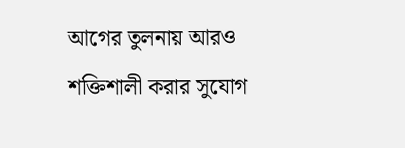আগের তুলনায় আরও শক্তিশালী করার সুযোগ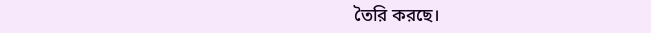তৈরি করছে।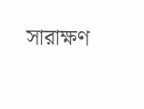সারাক্ষণ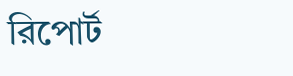রিপোর্ট